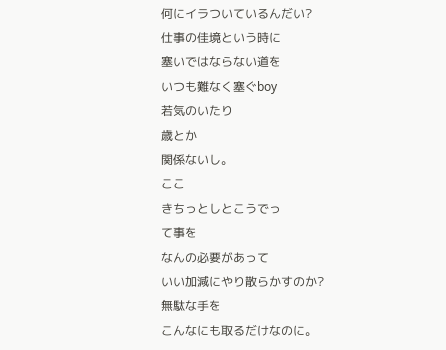何にイラついているんだい?
仕事の佳境という時に
塞いではならない道を
いつも難なく塞ぐboy
若気のいたり
歳とか
関係ないし。
ここ
きちっとしとこうでっ
て事を
なんの必要があって
いい加減にやり散らかすのか?
無駄な手を
こんなにも取るだけなのに。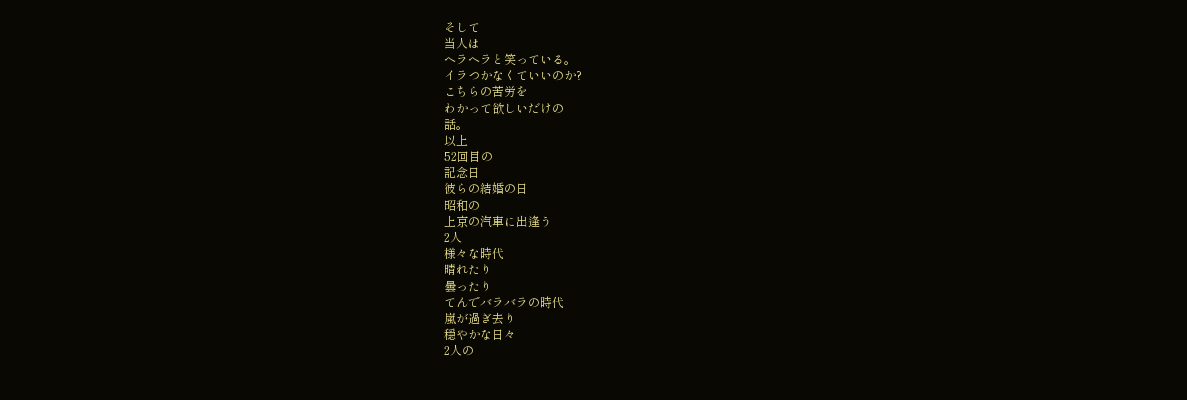そして
当人は
ヘラヘラと笑っている。
イラつかなくていいのか?
こちらの苦労を
わかって欲しいだけの
話。
以上
52回目の
記念日
彼らの結婚の日
昭和の
上京の汽車に出逢う
2人
様々な時代
晴れたり
曇ったり
てんでバラバラの時代
嵐が過ぎ去り
穏やかな日々
2人の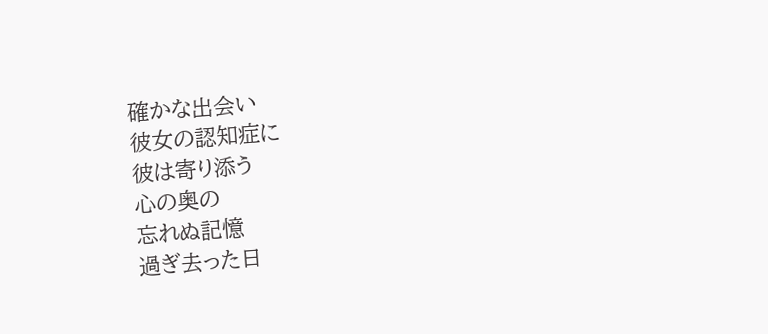確かな出会い
彼女の認知症に
彼は寄り添う
心の奥の
忘れぬ記憶
過ぎ去った日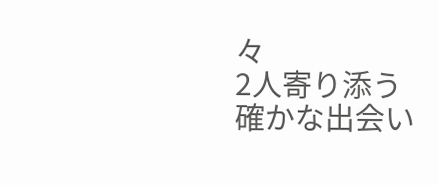々
2人寄り添う
確かな出会い